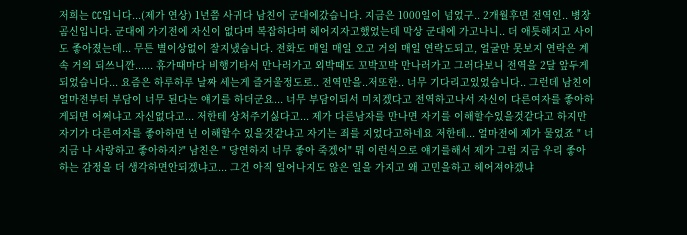저희는 CC입니다...(제가 연상) 1년쯤 사귀다 남친이 군대에갔습니다. 지금은 1000일이 넘었구.. 2개월후면 전역인.. 병장 곰신입니다. 군대에 가기전에 자신이 없다며 복잡하다며 헤어지자고했었는데 막상 군대에 가고나니.. 더 애틋해지고 사이도 좋아졌는데... 무튼 별이상없이 잘지냈습니다. 전화도 매일 매일 오고 거의 매일 연락도되고, 얼굴만 못보지 연락은 계속 거의 되쓰니깐...... 휴가때마다 비행기타서 만나러가고 외박때도 꼬박꼬박 만나러가고 그러다보니 전역을 2달 앞두게 되었습니다... 요즘은 하루하루 날짜 세는게 즐거울정도로.. 전역만을..저또한.. 너무 기다리고있었습니다.. 그런데 남친이 얼마전부터 부담이 너무 된다는 얘기를 하더군요... 너무 부담이되서 미치겠다고 전역하고나서 자신이 다른여자를 좋아하게되면 어쩌냐고 자신없다고... 저한테 상처주기싫다고... 제가 다른남자를 만나면 자기를 이해할수있을것같다고 하지만 자기가 다른여자를 좋아하면 넌 이해할수 있을것같냐고 자기는 죄를 지었다고하네요 저한테... 얼마전에 제가 물었죠 " 너 지금 나 사랑하고 좋아하지?" 남친은 " 당연하지 너무 좋아 죽겠어" 뭐 이런식으로 얘기를해서 제가 그럼 지금 우리 좋아하는 감정을 더 생각하면안되겠냐고... 그건 아직 일어나지도 않은 일을 가지고 왜 고민을하고 헤어져야겠냐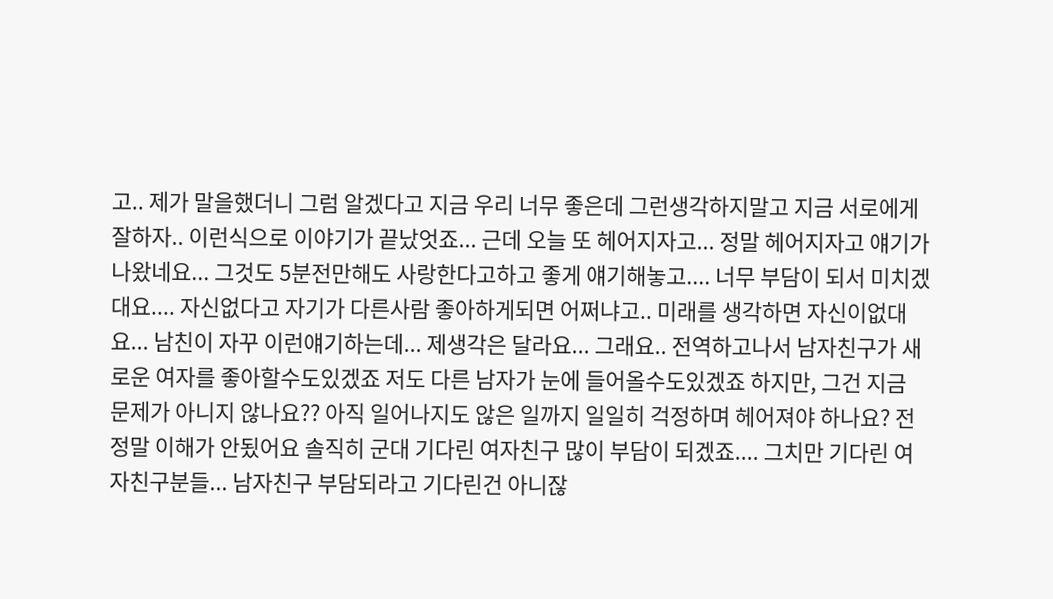고.. 제가 말을했더니 그럼 알겠다고 지금 우리 너무 좋은데 그런생각하지말고 지금 서로에게 잘하자.. 이런식으로 이야기가 끝났엇죠... 근데 오늘 또 헤어지자고... 정말 헤어지자고 얘기가 나왔네요... 그것도 5분전만해도 사랑한다고하고 좋게 얘기해놓고.... 너무 부담이 되서 미치겠대요.... 자신없다고 자기가 다른사람 좋아하게되면 어쩌냐고.. 미래를 생각하면 자신이없대요... 남친이 자꾸 이런얘기하는데... 제생각은 달라요... 그래요.. 전역하고나서 남자친구가 새로운 여자를 좋아할수도있겠죠 저도 다른 남자가 눈에 들어올수도있겠죠 하지만, 그건 지금 문제가 아니지 않나요?? 아직 일어나지도 않은 일까지 일일히 걱정하며 헤어져야 하나요? 전 정말 이해가 안됬어요 솔직히 군대 기다린 여자친구 많이 부담이 되겠죠.... 그치만 기다린 여자친구분들... 남자친구 부담되라고 기다린건 아니잖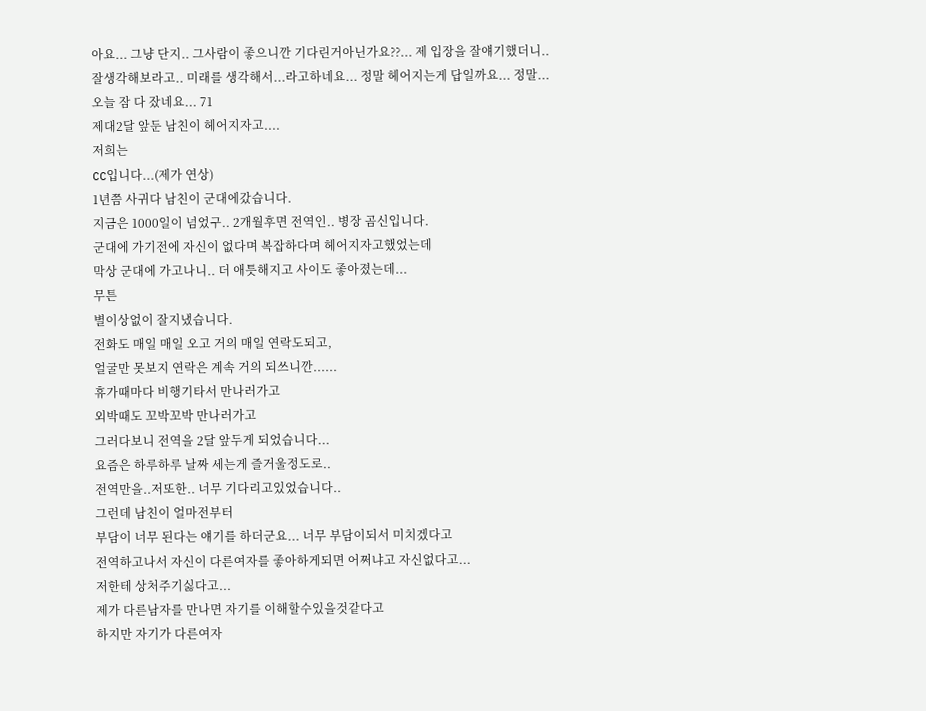아요... 그냥 단지.. 그사람이 좋으니깐 기다린거아닌가요??... 제 입장을 잘얘기했더니.. 잘생각해보라고.. 미래를 생각해서...라고하네요... 정말 헤어지는게 답일까요... 정말... 오늘 잠 다 잤네요... 71
제대2달 앞둔 남친이 헤어지자고....
저희는
CC입니다...(제가 연상)
1년쯤 사귀다 남친이 군대에갔습니다.
지금은 1000일이 넘었구.. 2개월후면 전역인.. 병장 곰신입니다.
군대에 가기전에 자신이 없다며 복잡하다며 헤어지자고했었는데
막상 군대에 가고나니.. 더 애틋해지고 사이도 좋아졌는데...
무튼
별이상없이 잘지냈습니다.
전화도 매일 매일 오고 거의 매일 연락도되고,
얼굴만 못보지 연락은 계속 거의 되쓰니깐......
휴가때마다 비행기타서 만나러가고
외박때도 꼬박꼬박 만나러가고
그러다보니 전역을 2달 앞두게 되었습니다...
요즘은 하루하루 날짜 세는게 즐거울정도로..
전역만을..저또한.. 너무 기다리고있었습니다..
그런데 남친이 얼마전부터
부담이 너무 된다는 얘기를 하더군요... 너무 부담이되서 미치겠다고
전역하고나서 자신이 다른여자를 좋아하게되면 어쩌냐고 자신없다고...
저한테 상처주기싫다고...
제가 다른남자를 만나면 자기를 이해할수있을것같다고
하지만 자기가 다른여자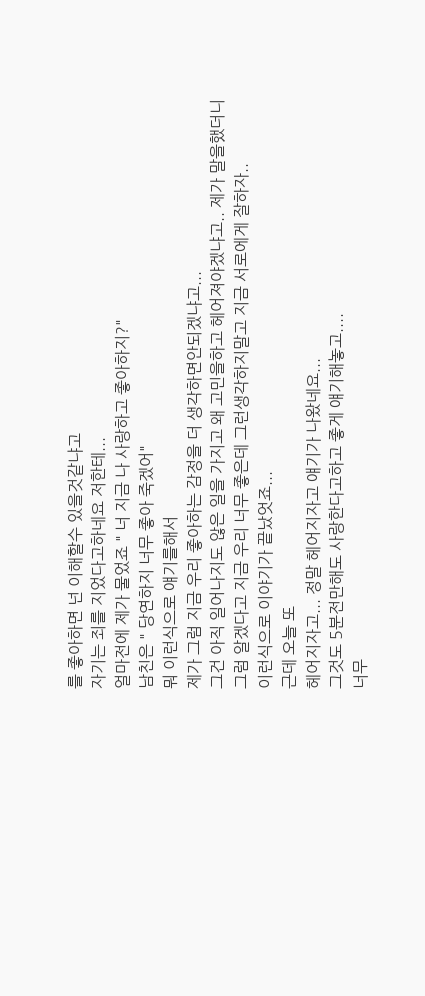를 좋아하면 넌 이해할수 있을것같냐고
자기는 죄를 지었다고하네요 저한테...
얼마전에 제가 물었죠 " 너 지금 나 사랑하고 좋아하지?"
남친은 " 당연하지 너무 좋아 죽겠어"
뭐 이런식으로 얘기를해서
제가 그럼 지금 우리 좋아하는 감정을 더 생각하면안되겠냐고...
그건 아직 일어나지도 않은 일을 가지고 왜 고민을하고 헤어져야겠냐고.. 제가 말을했더니
그럼 알겠다고 지금 우리 너무 좋은데 그런생각하지말고 지금 서로에게 잘하자..
이런식으로 이야기가 끝났엇죠...
근데 오늘 또
헤어지자고... 정말 헤어지자고 얘기가 나왔네요...
그것도 5분전만해도 사랑한다고하고 좋게 얘기해놓고....
너무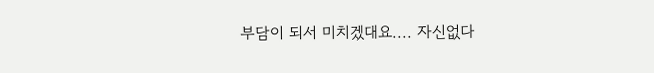부담이 되서 미치겠대요.... 자신없다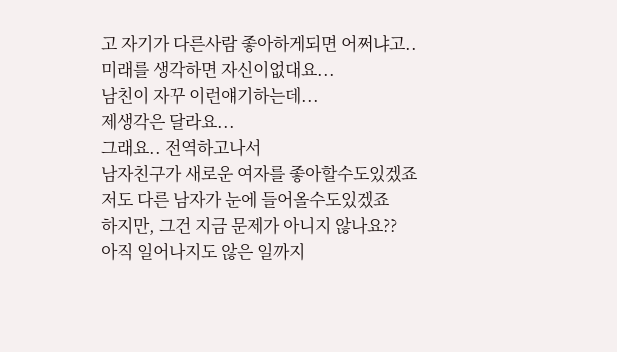고 자기가 다른사람 좋아하게되면 어쩌냐고..
미래를 생각하면 자신이없대요...
남친이 자꾸 이런얘기하는데...
제생각은 달라요...
그래요.. 전역하고나서
남자친구가 새로운 여자를 좋아할수도있겠죠
저도 다른 남자가 눈에 들어올수도있겠죠
하지만, 그건 지금 문제가 아니지 않나요??
아직 일어나지도 않은 일까지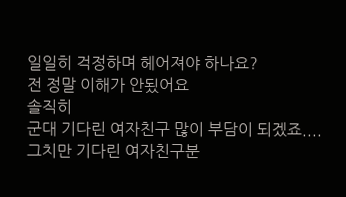일일히 걱정하며 헤어져야 하나요?
전 정말 이해가 안됬어요
솔직히
군대 기다린 여자친구 많이 부담이 되겠죠....
그치만 기다린 여자친구분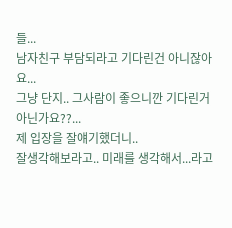들...
남자친구 부담되라고 기다린건 아니잖아요...
그냥 단지.. 그사람이 좋으니깐 기다린거아닌가요??...
제 입장을 잘얘기했더니..
잘생각해보라고.. 미래를 생각해서...라고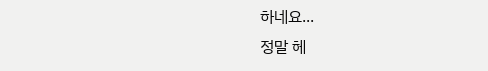하네요...
정말 헤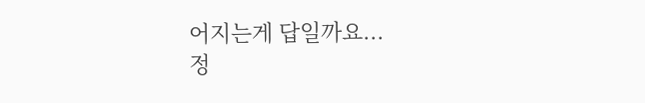어지는게 답일까요...
정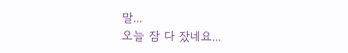말...
오늘 잠 다 잤네요...